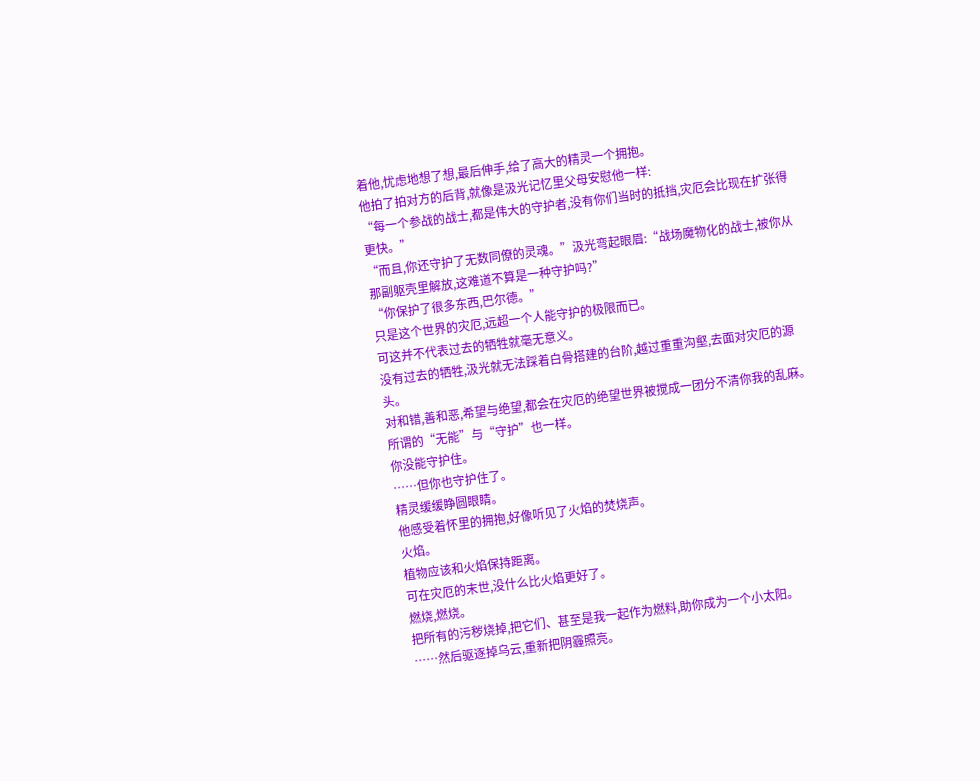着他,忧虑地想了想,最后伸手,给了高大的精灵一个拥抱。
他拍了拍对方的后背,就像是汲光记忆里父母安慰他一样:
“每一个参战的战士,都是伟大的守护者,没有你们当时的抵挡,灾厄会比现在扩张得更快。”
“而且,你还守护了无数同僚的灵魂。”汲光弯起眼眉:“战场魔物化的战士,被你从那副躯壳里解放,这难道不算是一种守护吗?”
“你保护了很多东西,巴尔德。”
只是这个世界的灾厄,远超一个人能守护的极限而已。
可这并不代表过去的牺牲就毫无意义。
没有过去的牺牲,汲光就无法踩着白骨搭建的台阶,越过重重沟壑,去面对灾厄的源头。
对和错,善和恶,希望与绝望,都会在灾厄的绝望世界被搅成一团分不清你我的乱麻。
所谓的“无能”与“守护”也一样。
你没能守护住。
……但你也守护住了。
精灵缓缓睁圆眼睛。
他感受着怀里的拥抱,好像听见了火焰的焚烧声。
火焰。
植物应该和火焰保持距离。
可在灾厄的末世,没什么比火焰更好了。
燃烧,燃烧。
把所有的污秽烧掉,把它们、甚至是我一起作为燃料,助你成为一个小太阳。
……然后驱逐掉乌云,重新把阴霾照亮。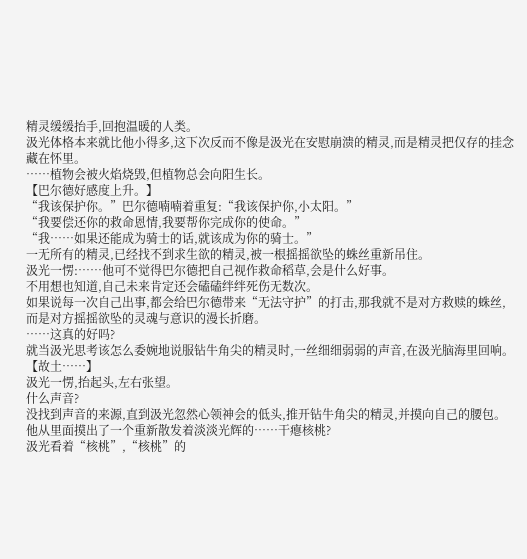精灵缓缓抬手,回抱温暖的人类。
汲光体格本来就比他小得多,这下次反而不像是汲光在安慰崩溃的精灵,而是精灵把仅存的挂念藏在怀里。
……植物会被火焰烧毁,但植物总会向阳生长。
【巴尔德好感度上升。】
“我该保护你。”巴尔德喃喃着重复:“我该保护你,小太阳。”
“我要偿还你的救命恩情,我要帮你完成你的使命。”
“我……如果还能成为骑士的话,就该成为你的骑士。”
一无所有的精灵,已经找不到求生欲的精灵,被一根摇摇欲坠的蛛丝重新吊住。
汲光一愣:……他可不觉得巴尔德把自己视作救命稻草,会是什么好事。
不用想也知道,自己未来肯定还会磕磕绊绊死伤无数次。
如果说每一次自己出事,都会给巴尔德带来“无法守护”的打击,那我就不是对方救赎的蛛丝,而是对方摇摇欲坠的灵魂与意识的漫长折磨。
……这真的好吗?
就当汲光思考该怎么委婉地说服钻牛角尖的精灵时,一丝细细弱弱的声音,在汲光脑海里回响。
【故土……】
汲光一愣,抬起头,左右张望。
什么声音?
没找到声音的来源,直到汲光忽然心领神会的低头,推开钻牛角尖的精灵,并摸向自己的腰包。
他从里面摸出了一个重新散发着淡淡光辉的……干瘪核桃?
汲光看着“核桃”,“核桃”的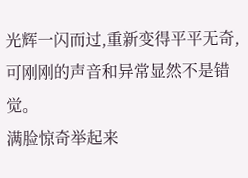光辉一闪而过,重新变得平平无奇,可刚刚的声音和异常显然不是错觉。
满脸惊奇举起来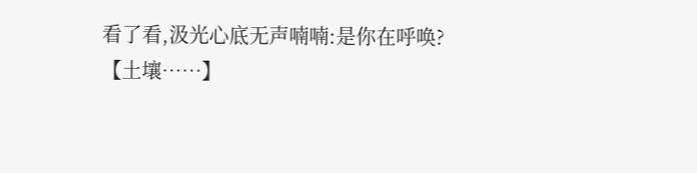看了看,汲光心底无声喃喃:是你在呼唤?
【土壤……】